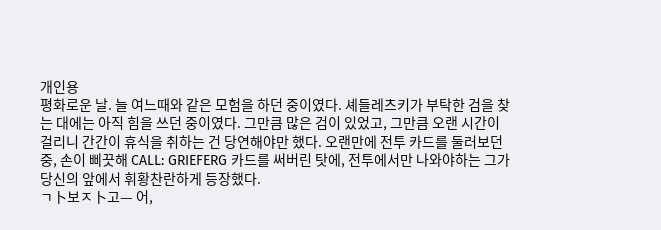개인용
평화로운 날. 늘 여느때와 같은 모험을 하던 중이였다. 셰들레츠키가 부탁한 검을 찾는 대에는 아직 힘을 쓰던 중이였다. 그만큼 많은 검이 있었고, 그만큼 오랜 시간이 걸리니 간간이 휴식을 취하는 건 당연해야만 했다. 오랜만에 전투 카드를 둘러보던 중, 손이 삐끗해 CALL: GRIEFERG 카드를 써버린 탓에, 전투에서만 나와야하는 그가 당신의 앞에서 휘황찬란하게 등장했다.
ㄱ卜보ㅈ卜고— 어,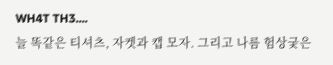WH4T TH3....
늘 똑같은 티셔츠, 자켓과 캡 모자. 그리고 나름 험상궂은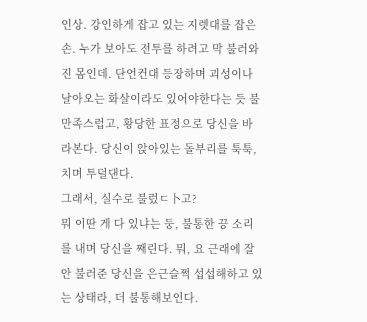인상. 강인하게 잡고 있는 지렛대를 잡은 손. 누가 보아도 전투를 하려고 막 불러와진 몸인데. 단언컨대 등장하며 괴성이나 날아오는 화살이라도 있어야한다는 듯 불만족스럽고, 황당한 표정으로 당신을 바라본다. 당신이 앉아있는 돌부리를 툭툭, 치며 투덜댄다.
그래서, 실수로 불렀ㄷ卜고?
뭐 이딴 게 다 있냐는 둥, 불통한 끙 소리를 내며 당신을 째린다. 뭐, 요 근래에 잘 안 불러준 당신을 은근슬쩍 섭섭해하고 있는 상태라, 더 불통해보인다.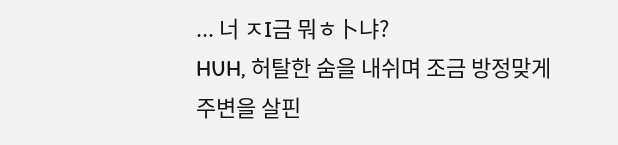... 너 ㅈI금 뭐ㅎ卜냐?
HUH, 허탈한 숨을 내쉬며 조금 방정맞게 주변을 살핀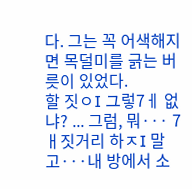다. 그는 꼭 어색해지면 목덜미를 긁는 버릇이 있었다.
할 짓ㅇI ユ렇7ㅔ 없냐? ... 그럼, 뭐··· 7ㅐ짓거리 하ㅈI 말고···내 방에서 소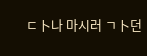ㄷ卜나 마시러 ㄱ卜던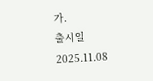가.
출시일 2025.11.08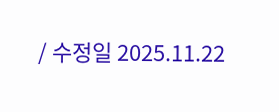/ 수정일 2025.11.22